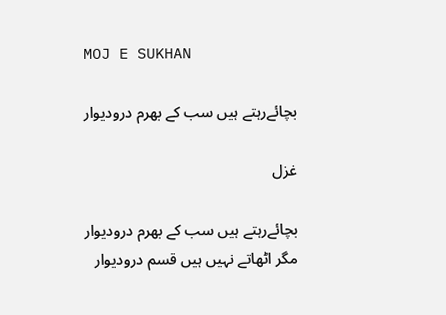MOJ E SUKHAN

بچائےرہتے ہیں سب کے بھرم درودیوار

غزل

بچائےرہتے ہیں سب کے بھرم درودیوار
مگر اٹھاتے نہیں ہیں قسم درودیوار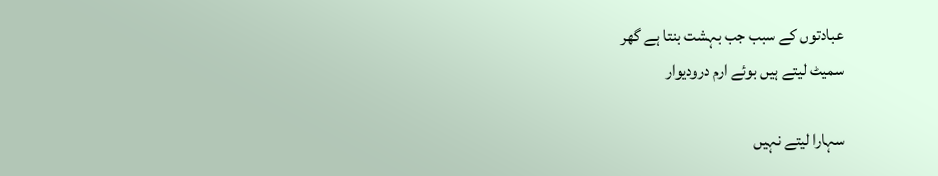عبادتوں کے سبب جب بہشت بنتا ہے گھر
سمیٹ لیتے ہیں بوئے ارم درودیوار

سہارا لیتے نہیں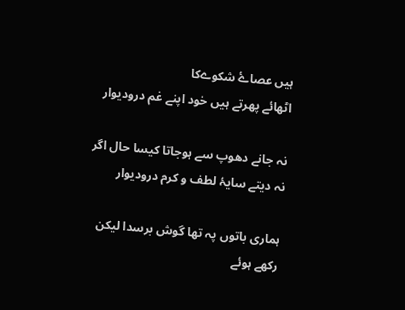ہیں عصاۓ شکوےکا
اٹھائے پھرتے ہیں خود اپنے غم درودیوار

نہ جانے دھوپ سے ہوجاتا کیسا حال اگر
نہ دیتے سایۂ لطف و کرم درودیوار

ہماری باتوں پہ تھا گوش برسدا لیکن
رکھے ہوئے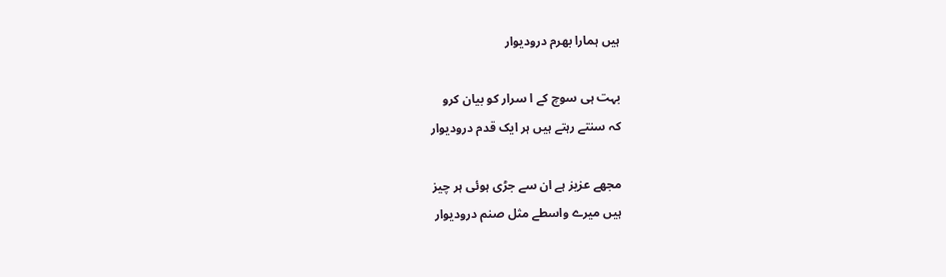ہیں ہمارا بھرم درودیوار

بہت ہی سوچ کے ا سرار کو بیان کرو
کہ سنتے رہتے ہیں ہر ایک قدم درودیوار

مجھے عزیز ہے ان سے جڑی ہوئی ہر چیز
ہیں میرے واسطے مثل صنم درودیوار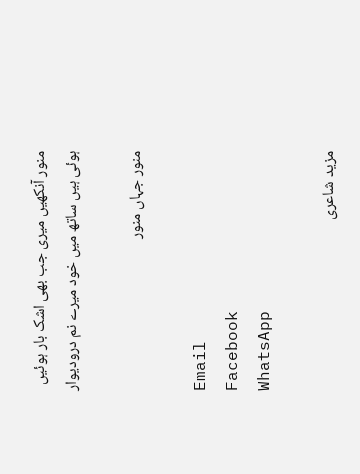منور آنکھیں میری جب بھی اشک بار ہوئیں
ہوئی ہیں ساتھ میں خود میرے نم درودیوار

منور جہاں منور

Email
Facebook
WhatsApp

مزید شاعری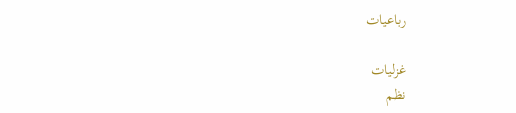رباعیات

غزلیات
نظم